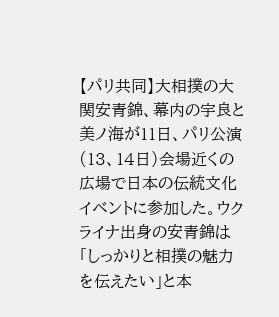【パリ共同】大相撲の大関安青錦、幕内の宇良と美ノ海が11日、パリ公演(13、14日)会場近くの広場で日本の伝統文化イベントに参加した。ウクライナ出身の安青錦は「しっかりと相撲の魅力を伝えたい」と本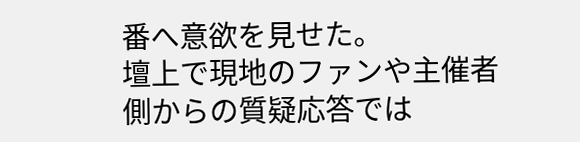番へ意欲を見せた。
壇上で現地のファンや主催者側からの質疑応答では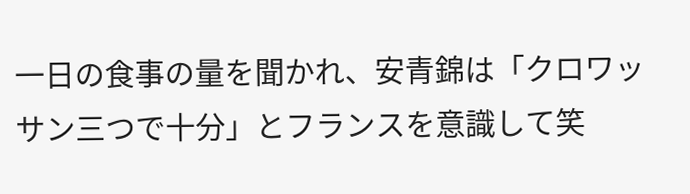一日の食事の量を聞かれ、安青錦は「クロワッサン三つで十分」とフランスを意識して笑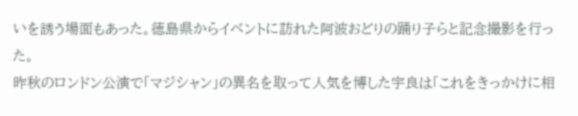いを誘う場面もあった。徳島県からイベントに訪れた阿波おどりの踊り子らと記念撮影を行った。
昨秋のロンドン公演で「マジシャン」の異名を取って人気を博した宇良は「これをきっかけに相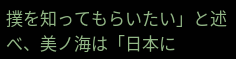撲を知ってもらいたい」と述べ、美ノ海は「日本に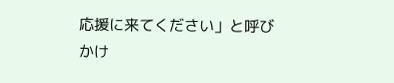応援に来てください」と呼びかけ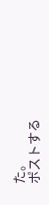た。
ポストする